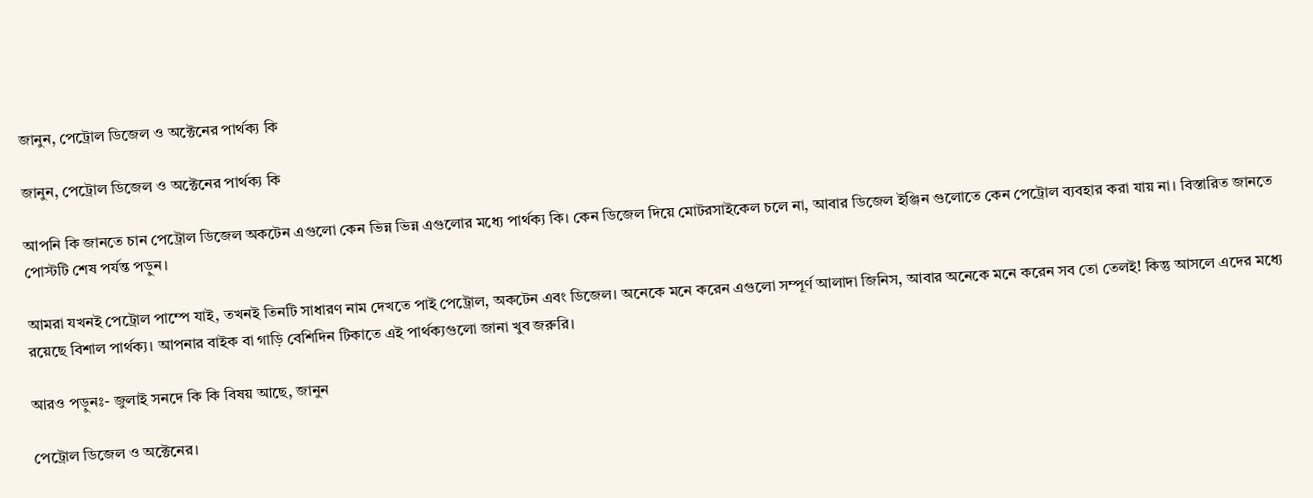জানুন, পেট্রোল ডিজেল ও অক্টেনের পার্থক্য কি

জানুন, পেট্রোল ডিজেল ও অক্টেনের পার্থক্য কি

আপনি কি জানতে চান পেট্রোল ডিজেল অকটেন এগুলো কেন ভিন্ন ভিন্ন এগুলোর মধ্যে পার্থক্য কি। কেন ডিজেল দিয়ে মোটরসাইকেল চলে না, আবার ডিজেল ইঞ্জিন গুলোতে কেন পেট্রোল ব্যবহার করা যায় না। বিস্তারিত জানতে পোস্টটি শেষ পর্যন্ত পড়ুন।

আমরা যখনই পেট্রোল পাম্পে যাই, তখনই তিনটি সাধারণ নাম দেখতে পাই পেট্রোল, অকটেন এবং ডিজেল। অনেকে মনে করেন এগুলো সম্পূর্ণ আলাদা জিনিস, আবার অনেকে মনে করেন সব তো তেলই! কিন্তু আসলে এদের মধ্যে রয়েছে বিশাল পার্থক্য। আপনার বাইক বা গাড়ি বেশিদিন টিকাতে এই পার্থক্যগুলো জানা খুব জরুরি।

আরও পড়ুনঃ- জুলাই সনদে কি কি বিষয় আছে, জানুন

পেট্রোল ডিজেল ও অক্টেনের।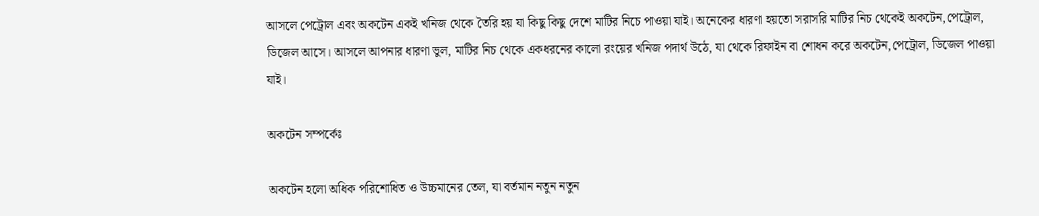আসলে পেট্রোল এবং অকটেন একই খনিজ থেকে তৈরি হয় যা কিছু কিছু দেশে মাটির নিচে পাওয়া যাই। অনেকের ধারণা হয়তো সরাসরি মাটির নিচ থেকেই অকটেন,পেট্রোল, ডিজেল আসে। আসলে আপনার ধারণা ভুল, মাটির নিচ থেকে একধরনের কালো রংয়ের খনিজ পদার্থ উঠে, যা থেকে রিফাইন বা শোধন করে অকটেন,পেট্রোল, ডিজেল পাওয়া যাই।

অকটেন সম্পর্কেঃ

অকটেন হলো অধিক পরিশোধিত ও উচ্চমানের তেল, যা বর্তমান নতুন নতুন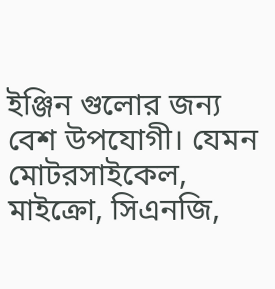ইঞ্জিন গুলোর জন্য বেশ উপযোগী। যেমন মোটরসাইকেল, মাইক্রো, সিএনজি,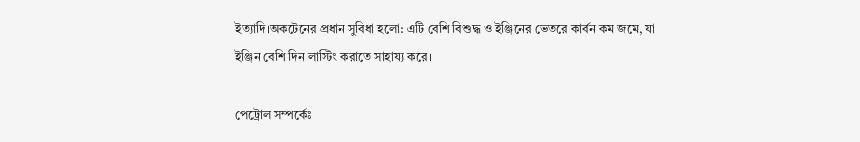ইত্যাদি।অকটেনের প্রধান সুবিধা হলো: এটি বেশি বিশুদ্ধ ও ইঞ্জিনের ভেতরে কার্বন কম জমে, যা ইঞ্জিন বেশি দিন লাস্টিং করাতে সাহায্য করে।

পেট্রোল সম্পর্কেঃ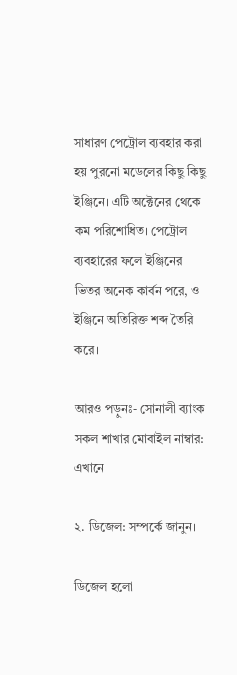সাধারণ পেট্রোল ব্যবহার করা হয় পুরনো মডেলের কিছু কিছু ইঞ্জিনে। এটি অক্টেনের থেকে কম পরিশোধিত। পেট্রোল ব্যবহারের ফলে ইঞ্জিনের ভিতর অনেক কার্বন পরে, ও ইঞ্জিনে অতিরিক্ত শব্দ তৈরি করে।

আরও পড়ুনঃ- সোনালী ব্যাংক সকল শাখার মোবাইল নাম্বার: এখানে

২. ডিজেল: সম্পর্কে জানুন।

ডিজেল হলো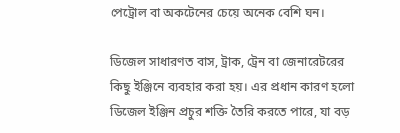পেট্রোল বা অকটেনের চেয়ে অনেক বেশি ঘন।

ডিজেল সাধারণত বাস, ট্রাক, ট্রেন বা জেনারেটরের কিছু ইঞ্জিনে ব্যবহার করা হয়। এর প্রধান কারণ হলো ডিজেল ইঞ্জিন প্রচুর শক্তি তৈরি করতে পারে, যা বড়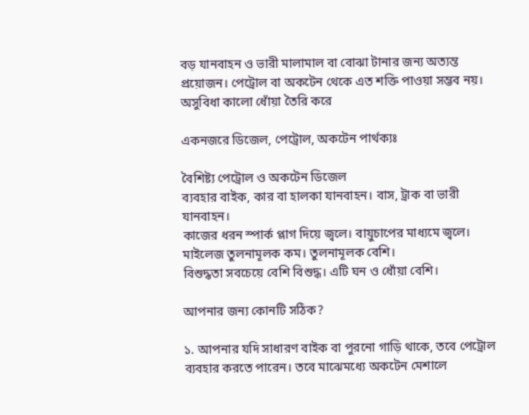বড় যানবাহন ও ভারী মালামাল বা বোঝা টানার জন্য অত্যন্ত প্রয়োজন। পেট্রোল বা অকটেন থেকে এত শক্তি পাওয়া সম্ভব নয়। অসুবিধা কালো ধোঁয়া তৈরি করে

একনজরে ডিজেল, পেট্রোল, অকটেন পার্থক্যঃ

বৈশিষ্ট্য পেট্রোল ও অকটেন ডিজেল
ব্যবহার বাইক, কার বা হালকা যানবাহন। বাস, ট্রাক বা ভারী যানবাহন।
কাজের ধরন স্পার্ক প্লাগ দিয়ে জ্বলে। বায়ুচাপের মাধ্যমে জ্বলে।
মাইলেজ তুলনামূলক কম। তুলনামূলক বেশি।
বিশুদ্ধতা সবচেয়ে বেশি বিশুদ্ধ। এটি ঘন ও ধোঁয়া বেশি।

আপনার জন্য কোনটি সঠিক?

১. আপনার যদি সাধারণ বাইক বা পুরনো গাড়ি থাকে, তবে পেট্রোল ব্যবহার করতে পারেন। তবে মাঝেমধ্যে অকটেন মেশালে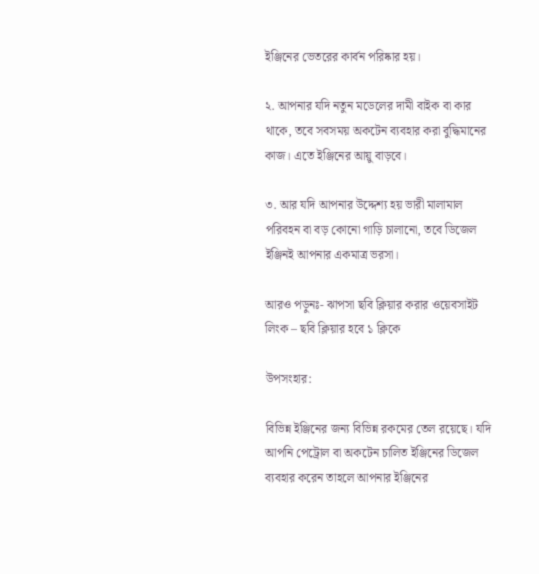ইঞ্জিনের ভেতরের কার্বন পরিষ্কার হয়।

২. আপনার যদি নতুন মডেলের দামী বাইক বা কার থাকে, তবে সবসময় অকটেন ব্যবহার করা বুদ্ধিমানের কাজ। এতে ইঞ্জিনের আয়ু বাড়বে।

৩. আর যদি আপনার উদ্দেশ্য হয় ভারী মালামাল পরিবহন বা বড় কোনো গাড়ি চালানো, তবে ডিজেল ইঞ্জিনই আপনার একমাত্র ভরসা।

আরও পড়ুনঃ- ঝাপসা ছবি ক্লিয়ার করার ওয়েবসাইট লিংক – ছবি ক্লিয়ার হবে ১ ক্লিকে

উপসংহার:

বিভিন্ন ইঞ্জিনের জন্য বিভিন্ন রকমের তেল রয়েছে। যদি আপনি পেট্রোল বা অকটেন চালিত ইঞ্জিনের ডিজেল ব্যবহার করেন তাহলে আপনার ইঞ্জিনের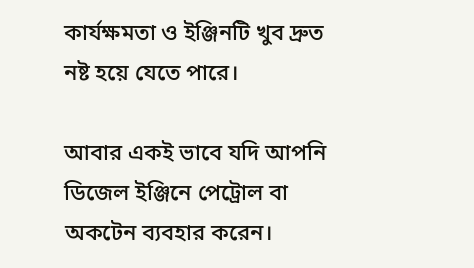কার্যক্ষমতা ও ইঞ্জিনটি খুব দ্রুত নষ্ট হয়ে যেতে পারে।

আবার একই ভাবে যদি আপনি ডিজেল ইঞ্জিনে পেট্রোল বা অকটেন ব্যবহার করেন।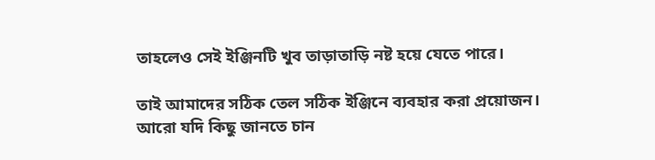তাহলেও সেই ইঞ্জিনটি খুব তাড়াতাড়ি নষ্ট হয়ে যেতে পারে।

তাই আমাদের সঠিক তেল সঠিক ইঞ্জিনে ব্যবহার করা প্রয়োজন। আরো যদি কিছু জানতে চান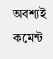অবশ্যই কমেন্ট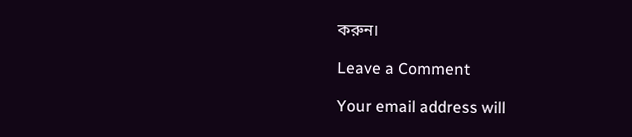করুন।

Leave a Comment

Your email address will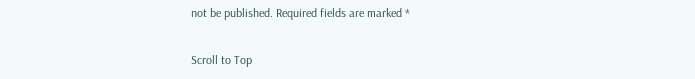not be published. Required fields are marked *

Scroll to Top